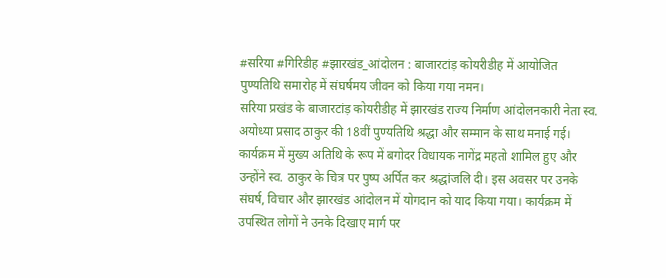#सरिया #गिरिडीह #झारखंड_आंदोलन : बाजारटांड़ कोयरीडीह में आयोजित पुण्यतिथि समारोह में संघर्षमय जीवन को किया गया नमन।
सरिया प्रखंड के बाजारटांड़ कोयरीडीह में झारखंड राज्य निर्माण आंदोलनकारी नेता स्व. अयोध्या प्रसाद ठाकुर की 18वीं पुण्यतिथि श्रद्धा और सम्मान के साथ मनाई गई। कार्यक्रम में मुख्य अतिथि के रूप में बगोदर विधायक नागेंद्र महतो शामिल हुए और उन्होंने स्व. ठाकुर के चित्र पर पुष्प अर्पित कर श्रद्धांजलि दी। इस अवसर पर उनके संघर्ष, विचार और झारखंड आंदोलन में योगदान को याद किया गया। कार्यक्रम में उपस्थित लोगों ने उनके दिखाए मार्ग पर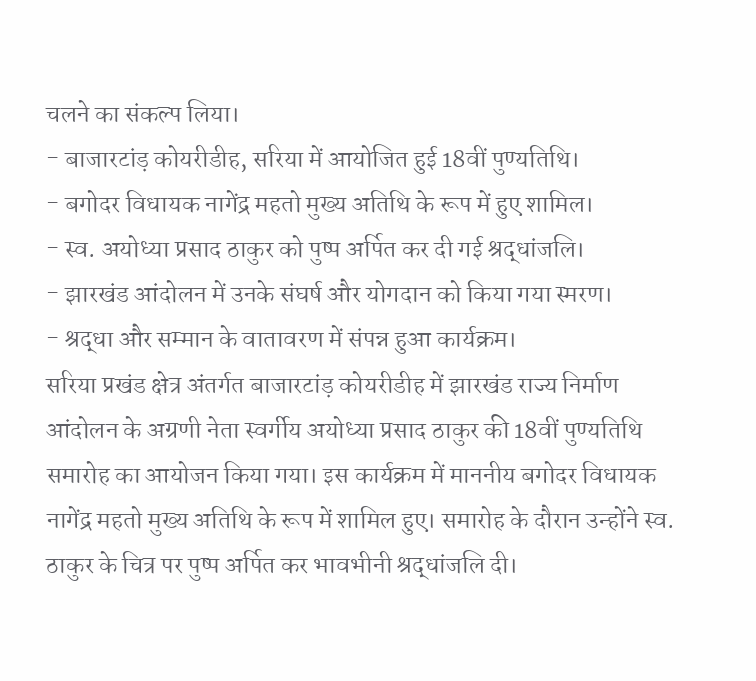चलने का संकल्प लिया।
- बाजारटांड़ कोयरीडीह, सरिया में आयोजित हुई 18वीं पुण्यतिथि।
- बगोदर विधायक नागेंद्र महतो मुख्य अतिथि के रूप में हुए शामिल।
- स्व. अयोध्या प्रसाद ठाकुर को पुष्प अर्पित कर दी गई श्रद्धांजलि।
- झारखंड आंदोलन में उनके संघर्ष और योगदान को किया गया स्मरण।
- श्रद्धा और सम्मान के वातावरण में संपन्न हुआ कार्यक्रम।
सरिया प्रखंड क्षेत्र अंतर्गत बाजारटांड़ कोयरीडीह में झारखंड राज्य निर्माण आंदोलन के अग्रणी नेता स्वर्गीय अयोध्या प्रसाद ठाकुर की 18वीं पुण्यतिथि समारोह का आयोजन किया गया। इस कार्यक्रम में माननीय बगोदर विधायक नागेंद्र महतो मुख्य अतिथि के रूप में शामिल हुए। समारोह के दौरान उन्होंने स्व. ठाकुर के चित्र पर पुष्प अर्पित कर भावभीनी श्रद्धांजलि दी।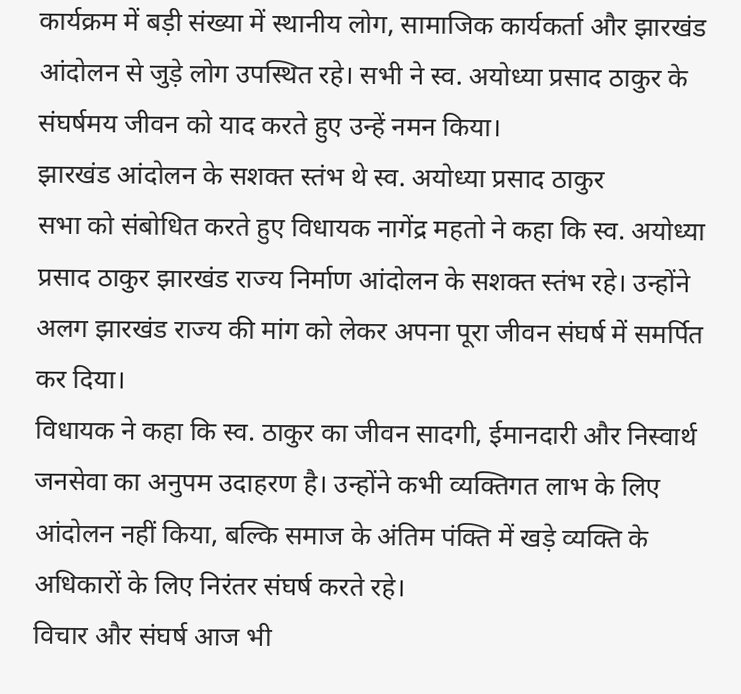कार्यक्रम में बड़ी संख्या में स्थानीय लोग, सामाजिक कार्यकर्ता और झारखंड आंदोलन से जुड़े लोग उपस्थित रहे। सभी ने स्व. अयोध्या प्रसाद ठाकुर के संघर्षमय जीवन को याद करते हुए उन्हें नमन किया।
झारखंड आंदोलन के सशक्त स्तंभ थे स्व. अयोध्या प्रसाद ठाकुर
सभा को संबोधित करते हुए विधायक नागेंद्र महतो ने कहा कि स्व. अयोध्या प्रसाद ठाकुर झारखंड राज्य निर्माण आंदोलन के सशक्त स्तंभ रहे। उन्होंने अलग झारखंड राज्य की मांग को लेकर अपना पूरा जीवन संघर्ष में समर्पित कर दिया।
विधायक ने कहा कि स्व. ठाकुर का जीवन सादगी, ईमानदारी और निस्वार्थ जनसेवा का अनुपम उदाहरण है। उन्होंने कभी व्यक्तिगत लाभ के लिए आंदोलन नहीं किया, बल्कि समाज के अंतिम पंक्ति में खड़े व्यक्ति के अधिकारों के लिए निरंतर संघर्ष करते रहे।
विचार और संघर्ष आज भी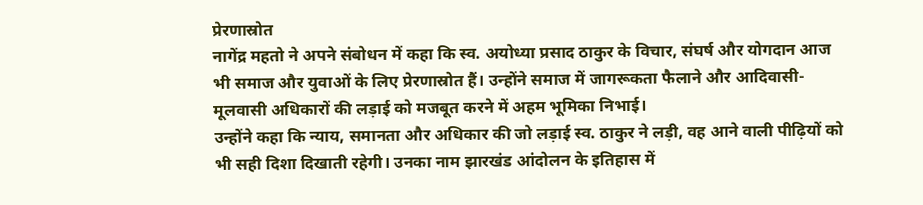प्रेरणास्रोत
नागेंद्र महतो ने अपने संबोधन में कहा कि स्व. अयोध्या प्रसाद ठाकुर के विचार, संघर्ष और योगदान आज भी समाज और युवाओं के लिए प्रेरणास्रोत हैं। उन्होंने समाज में जागरूकता फैलाने और आदिवासी-मूलवासी अधिकारों की लड़ाई को मजबूत करने में अहम भूमिका निभाई।
उन्होंने कहा कि न्याय, समानता और अधिकार की जो लड़ाई स्व. ठाकुर ने लड़ी, वह आने वाली पीढ़ियों को भी सही दिशा दिखाती रहेगी। उनका नाम झारखंड आंदोलन के इतिहास में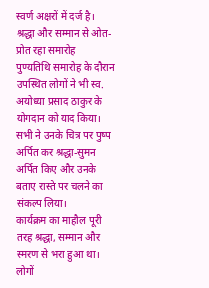स्वर्ण अक्षरों में दर्ज है।
श्रद्धा और सम्मान से ओत-प्रोत रहा समारोह
पुण्यतिथि समारोह के दौरान उपस्थित लोगों ने भी स्व. अयोध्या प्रसाद ठाकुर के योगदान को याद किया। सभी ने उनके चित्र पर पुष्प अर्पित कर श्रद्धा-सुमन अर्पित किए और उनके बताए रास्ते पर चलने का संकल्प लिया।
कार्यक्रम का माहौल पूरी तरह श्रद्धा, सम्मान और स्मरण से भरा हुआ था। लोगों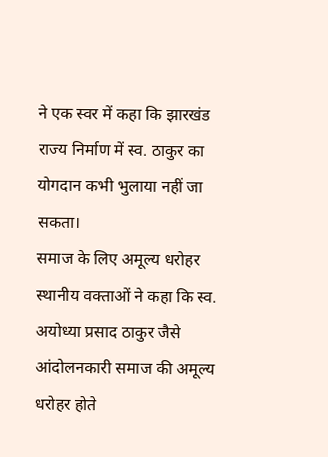ने एक स्वर में कहा कि झारखंड राज्य निर्माण में स्व. ठाकुर का योगदान कभी भुलाया नहीं जा सकता।
समाज के लिए अमूल्य धरोहर
स्थानीय वक्ताओं ने कहा कि स्व. अयोध्या प्रसाद ठाकुर जैसे आंदोलनकारी समाज की अमूल्य धरोहर होते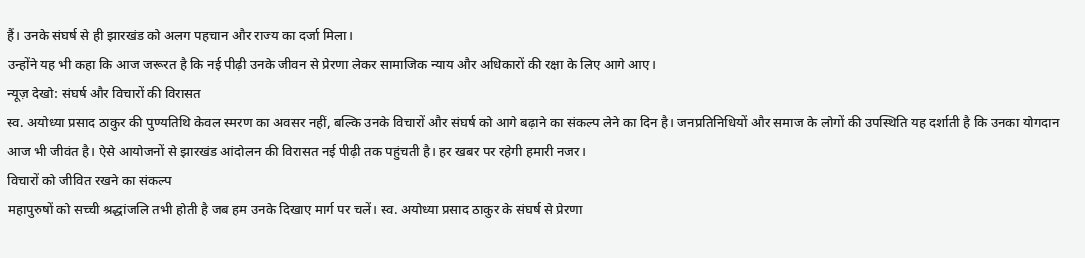हैं। उनके संघर्ष से ही झारखंड को अलग पहचान और राज्य का दर्जा मिला।
उन्होंने यह भी कहा कि आज जरूरत है कि नई पीढ़ी उनके जीवन से प्रेरणा लेकर सामाजिक न्याय और अधिकारों की रक्षा के लिए आगे आए।
न्यूज़ देखो: संघर्ष और विचारों की विरासत
स्व. अयोध्या प्रसाद ठाकुर की पुण्यतिथि केवल स्मरण का अवसर नहीं, बल्कि उनके विचारों और संघर्ष को आगे बढ़ाने का संकल्प लेने का दिन है। जनप्रतिनिधियों और समाज के लोगों की उपस्थिति यह दर्शाती है कि उनका योगदान आज भी जीवंत है। ऐसे आयोजनों से झारखंड आंदोलन की विरासत नई पीढ़ी तक पहुंचती है। हर खबर पर रहेगी हमारी नजर।
विचारों को जीवित रखने का संकल्प
महापुरुषों को सच्ची श्रद्धांजलि तभी होती है जब हम उनके दिखाए मार्ग पर चलें। स्व. अयोध्या प्रसाद ठाकुर के संघर्ष से प्रेरणा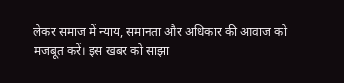लेकर समाज में न्याय, समानता और अधिकार की आवाज को मजबूत करें। इस खबर को साझा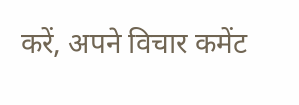करें, अपने विचार कमेंट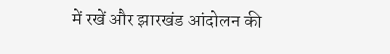में रखें और झारखंड आंदोलन की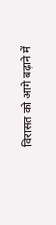विरासत को आगे बढ़ाने में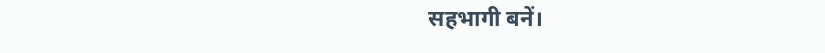सहभागी बनें।